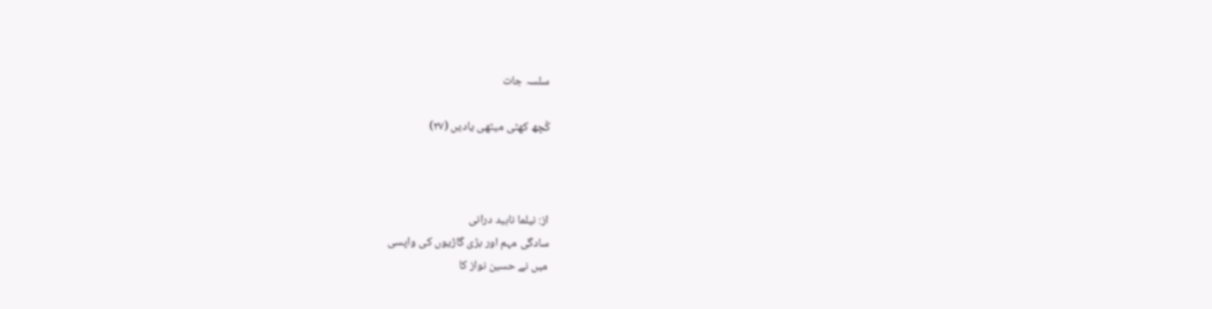سلسہ جات

کُچھ کھٹی میٹھی یادیں (۲۷)



از: نیلما ناہید درانی
سادگی مہم اور بڑی گاڑیوں کی واپسی
میں نے حسین نواز کا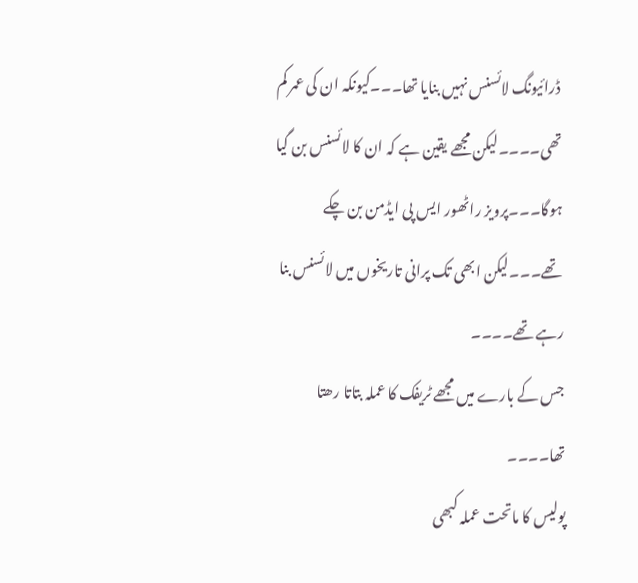ڈرائیونگ لائسنس نہیں بنایا تھا۔۔۔کیونکہ ان کی عمر کم تھی۔۔۔۔لیکن مجھے یقین ہے کہ ان کا لائسنس بن گیا ہوگا۔۔۔پرویز راٹھور ایس پی ایڈمن بن چکے تھے۔۔۔لیکن ابھی تک پرانی تاریخوں میں لائسنس بنا رہے تھے۔۔۔۔
جس کے بارے میں مجھے ٹریفک کا عملہ بتاتا رھتا تھا۔۔۔۔
پولیس کا ماتحت عملہ کبھی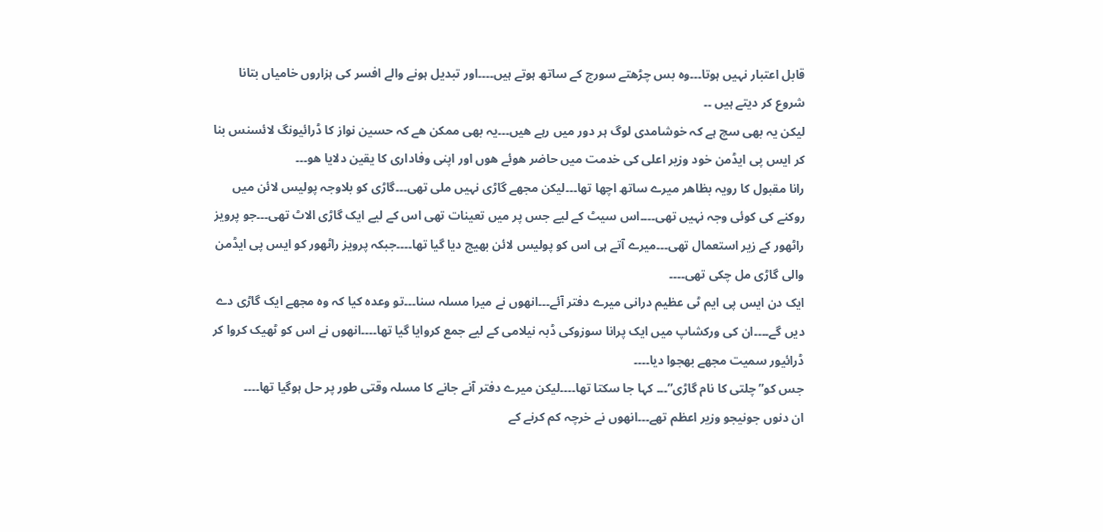قابل اعتبار نہیں ہوتا۔۔۔وہ بس چڑھتے سورج کے ساتھ ہوتے ہیں۔۔۔۔اور تبدیل ہونے والے افسر کی ہزاروں خامیاں بتانا شروع کر دیتے ہیں ۔۔
لیکن یہ بھی سچ ہے کہ خوشامدی لوگ ہر دور میں رہے ھیں۔۔۔یہ بھی ممکن ھے کہ حسین نواز کا ڈرائیونگ لائسنس بنا کر ایس پی ایڈمن خود وزیر اعلی کی خدمت میں حاضر ھوئے ھوں اور اپنی وفاداری کا یقین دلایا ھو۔۔۔
رانا مقبول کا رویہ بظاھر میرے ساتھ اچھا تھا۔۔۔لیکن مجھے گاڑی نہیں ملی تھی۔۔۔گاڑی کو بلاوجہ پولیس لائن میں روکنے کی کوئی وجہ نہیں تھی۔۔۔۔اس سیٹ کے لیے جس پر میں تعینات تھی اس کے لیے ایک گاڑی الاٹ تھی۔۔۔جو پرویز راٹھور کے زیر استعمال تھی۔۔۔میرے آتے ہی اس کو پولیس لائن بھیج دیا گیا تھا۔۔۔۔جبکہ پرویز راٹھور کو ایس پی ایڈمن والی گاڑی مل چکی تھی۔۔۔۔
ایک دن ایس پی ایم ٹی عظیم درانی میرے دفتر آئے۔۔۔انھوں نے میرا مسلہ سنا۔۔۔تو وعدہ کیا کہ وہ مجھے ایک گاڑی دے دیں گے۔۔۔۔ان کی ورکشاپ میں ایک پرانا سوزوکی ڈبہ نیلامی کے لیے جمع کروایا گیا تھا۔۔۔۔انھوں نے اس کو ٹھیک کروا کر ڈرائیور سمیت مجھے بھجوا دیا۔۔۔۔
جس کو” چلتی کا نام گاڑی”۔۔۔ کہا جا سکتا تھا۔۔۔۔لیکن میرے دفتر آنے جانے کا مسلہ وقتی طور پر حل ہوگیا تھا۔۔۔۔
ان دنوں جونیجو وزیر اعظم تھے۔۔۔انھوں نے خرچہ کم کرنے کے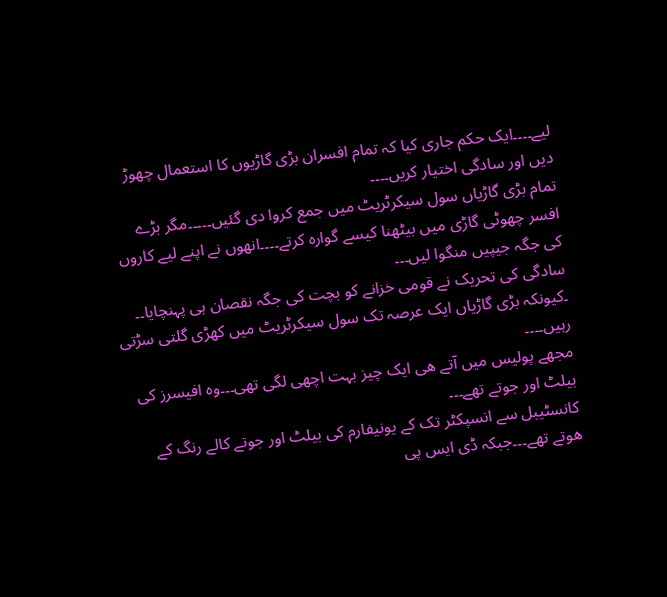لیے۔۔۔۔ایک حکم جاری کیا کہ تمام افسران بڑی گاڑیوں کا استعمال چھوڑ دیں اور سادگی اختیار کریں۔۔۔۔
تمام بڑی گاڑیاں سول سیکرٹریٹ میں جمع کروا دی گئیں۔۔۔۔۔مگر بڑے افسر چھوٹی گاڑی میں بیٹھنا کیسے گوارہ کرتے۔۔۔۔انھوں نے اپنے لیے کاروں کی جگہ جیپیں منگوا لیں۔۔۔
سادگی کی تحریک نے قومی خزانے کو بچت کی جگہ نقصان ہی پہنچایا۔۔
۔کیونکہ بڑی گاڑیاں ایک عرصہ تک سول سیکرٹریٹ میں کھڑی گلتی سڑتی رہیں۔۔۔۔
مجھے پولیس میں آتے ھی ایک چیز بہت اچھی لگی تھی۔۔۔وہ افیسرز کی بیلٹ اور جوتے تھے۔۔۔
کانسٹیبل سے انسپکٹر تک کے یونیفارم کی بیلٹ اور جوتے کالے رنگ کے ھوتے تھے۔۔۔جبکہ ڈی ایس پی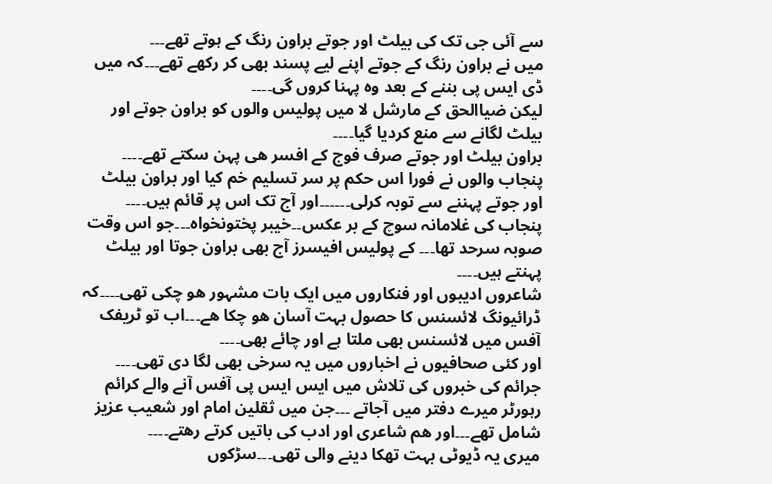سے آئی جی تک کی بیلٹ اور جوتے براون رنگ کے ہوتے تھے۔۔۔
میں نے براون رنگ کے جوتے اپنے لیے پسند بھی کر رکھے تھے۔۔۔کہ میں ڈی ایس پی بننے کے بعد وہ پہنا کروں گی۔۔۔۔
لیکن ضیاالحق کے مارشل لا میں پولیس والوں کو براون جوتے اور بیلٹ لگانے سے منع کردیا گیا۔۔۔۔
براون بیلٹ اور جوتے صرف فوج کے افسر ھی پہن سکتے تھے۔۔۔۔
پنجاب والوں نے فورا اس حکم پر سر تسلیم خم کیا اور براون بیلٹ اور جوتے پہننے سے توبہ کرلی۔۔۔۔۔۔اور آج تک اس پر قائم ہیں۔۔۔۔
پنجاب کی غلامانہ سوچ کے بر عکس۔۔خیبر پختونخواہ۔۔۔جو اس وقت صوبہ سرحد تھا۔۔۔ کے پولیس افیسرز آج بھی براون جوتا اور بیلٹ پہنتے ہیں۔۔۔۔
شاعروں ادیبوں اور فنکاروں میں ایک بات مشہور ھو چکی تھی۔۔۔۔کہ ڈرائیونگ لائسنس کا حصول بہت آسان ھو چکا ھے۔۔۔اب تو ٹریفک آفس میں لائسنس بھی ملتا ہے اور چائے بھی۔۔۔۔
اور کئی صحافیوں نے اخباروں میں یہ سرخی بھی لگا دی تھی۔۔۔۔
جرائم کی خبروں کی تلاش میں ایس ایس پی آفس آنے والے کرائم رہورٹر میرے دفتر میں آجاتے ۔۔۔جن میں ثقلین امام اور شعیب عزیز شامل تھے۔۔۔اور ھم شاعری اور ادب کی باتیں کرتے رھتے۔۔۔۔
میری یہ ڈیوٹی بہت تھکا دینے والی تھی۔۔۔سڑکوں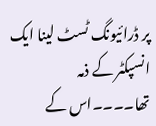پر ڈرائیونگ ٹسٹ لینا ایک انسپکٹر کے ذمہ تھا۔۔۔۔اس کے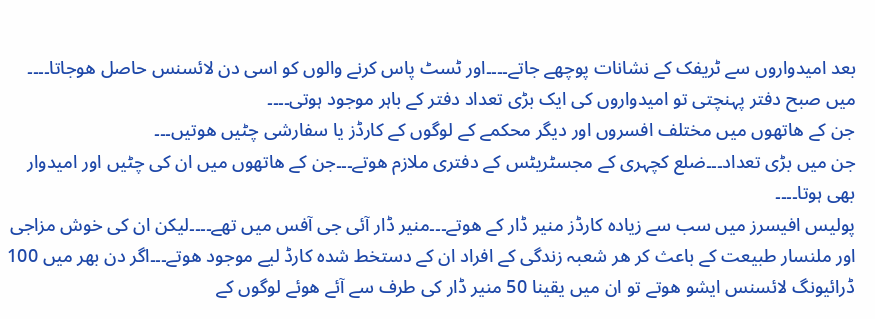بعد امیدواروں سے ٹریفک کے نشانات پوچھے جاتے۔۔۔۔اور ٹسٹ پاس کرنے والوں کو اسی دن لائسنس حاصل ھوجاتا۔۔۔۔
میں صبح دفتر پہنچتی تو امیدواروں کی ایک بڑی تعداد دفتر کے باہر موجود ہوتی۔۔۔۔
جن کے ھاتھوں میں مختلف افسروں اور دیگر محکمے کے لوگوں کے کارڈز یا سفارشی چٹیں ھوتیں۔۔۔
جن میں بڑی تعداد۔۔۔ضلع کچہری کے مجسٹریٹس کے دفتری ملازم ھوتے۔۔۔جن کے ھاتھوں میں ان کی چٹیں اور امیدوار بھی ہوتا۔۔۔۔
پولیس افیسرز میں سب سے زیادہ کارڈز منیر ڈار کے ھوتے۔۔۔منیر ڈار آئی جی آفس میں تھے۔۔۔۔لیکن ان کی خوش مزاجی اور ملنسار طبیعت کے باعث کر ھر شعبہ زندگی کے افراد ان کے دستخط شدہ کارڈ لیے موجود ھوتے۔۔۔اگر دن بھر میں 100 ڈرائیونگ لائسنس ایشو ھوتے تو ان میں یقینا 50 منیر ڈار کی طرف سے آئے ھوئے لوگوں کے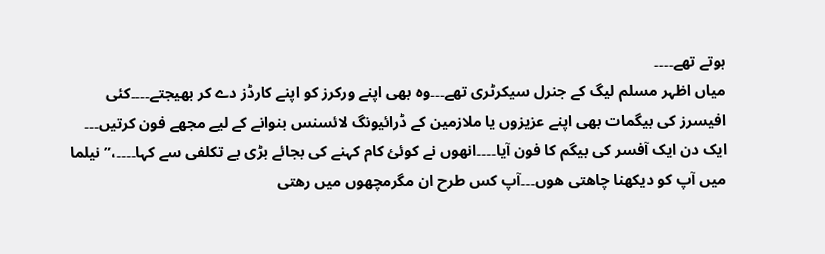ہوتے تھے۔۔۔۔
میاں اظہر مسلم لیگ کے جنرل سیکرٹری تھے۔۔۔وہ بھی اپنے ورکرز کو اپنے کارڈز دے کر بھیجتے۔۔۔۔کئی افیسرز کی بیگمات بھی اپنے عزیزوں یا ملازمین کے ڈرائیونگ لائسنس بنوانے کے لیے مجھے فون کرتیں۔۔۔
ایک دن ایک آفسر کی بیگم کا فون آیا۔۔۔۔انھوں نے کوئئ کام کہنے کی بجائے بڑی بے تکلفی سے کہا۔۔۔۔،” نیلما میں آپ کو دیکھنا چاھتی ھوں۔۔۔آپ کس طرح ان مگرمچھوں میں رھتی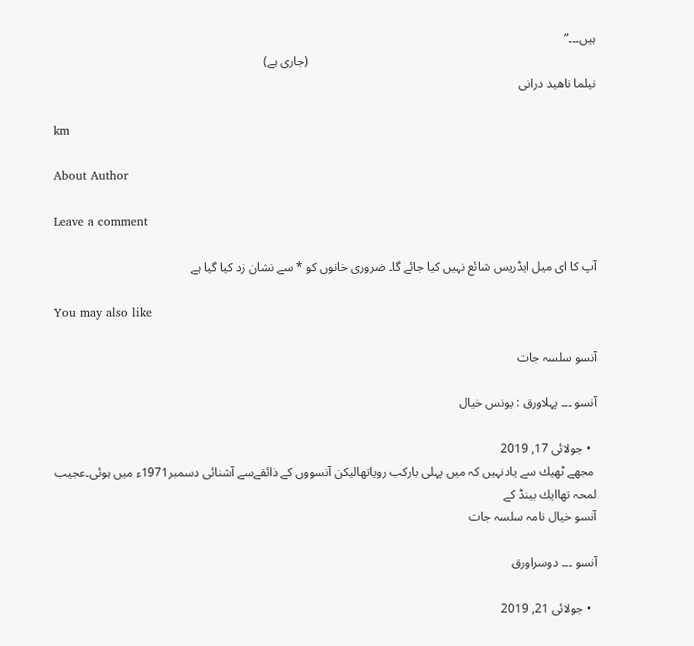ہیں۔۔۔”
                                                                                            (جاری ہے)
نیلما ناھید درانی

km

About Author

Leave a comment

آپ کا ای میل ایڈریس شائع نہیں کیا جائے گا۔ ضروری خانوں کو * سے نشان زد کیا گیا ہے

You may also like

آنسو سلسہ جات

آنسو ۔۔۔ پہلاورق : یونس خیال

  • جولائی 17, 2019
 مجھے ٹھیك سے یادنہیں كہ میں پہلی باركب رویاتھالیكن آنسووں كے ذائقےسے آشنائی دسمبر1971ء میں ہوئی۔عجیب لمحہ تھاایك بینڈ كے
آنسو خیال نامہ سلسہ جات

آنسو ۔۔۔ دوسراورق

  • جولائی 21, 2019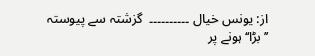از: یونس خیال ۔۔۔۔۔۔۔۔۔۔  گزشتہ سے پیوستہ ’’ بڑا‘‘ہونے پر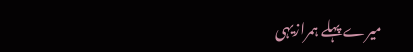میرے پہلے ہمرازیہی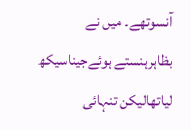آنسوتھے۔ میں نے بظاہرہنستے ہوئےجیناسیکھ لیاتھالیکن تنہائی